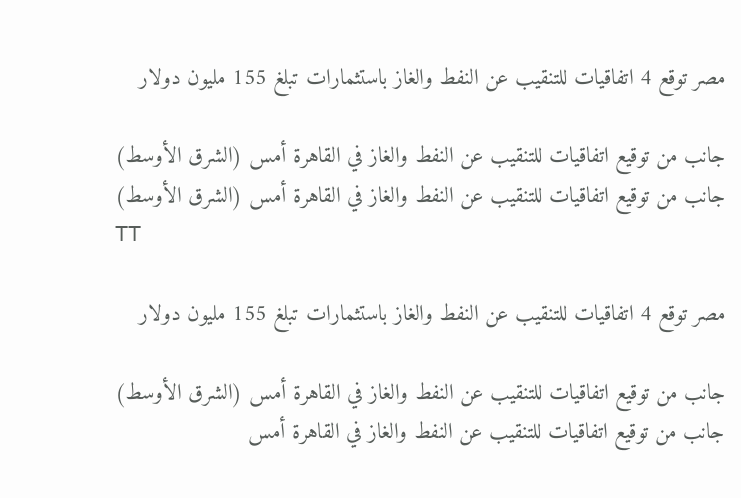مصر توقع 4 اتفاقيات للتنقيب عن النفط والغاز باستثمارات تبلغ 155 مليون دولار

جانب من توقيع اتفاقيات للتنقيب عن النفط والغاز في القاهرة أمس (الشرق الأوسط)
جانب من توقيع اتفاقيات للتنقيب عن النفط والغاز في القاهرة أمس (الشرق الأوسط)
TT

مصر توقع 4 اتفاقيات للتنقيب عن النفط والغاز باستثمارات تبلغ 155 مليون دولار

جانب من توقيع اتفاقيات للتنقيب عن النفط والغاز في القاهرة أمس (الشرق الأوسط)
جانب من توقيع اتفاقيات للتنقيب عن النفط والغاز في القاهرة أمس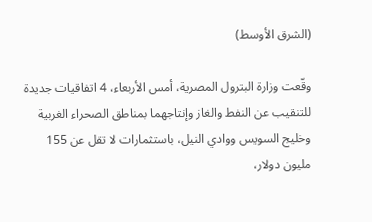(الشرق الأوسط)

وقّعت وزارة البترول المصرية، أمس الأربعاء، 4 اتفاقيات جديدة للتنقيب عن النفط والغاز وإنتاجهما بمناطق الصحراء الغربية وخليج السويس ووادي النيل، باستثمارات لا تقل عن 155 مليون دولار،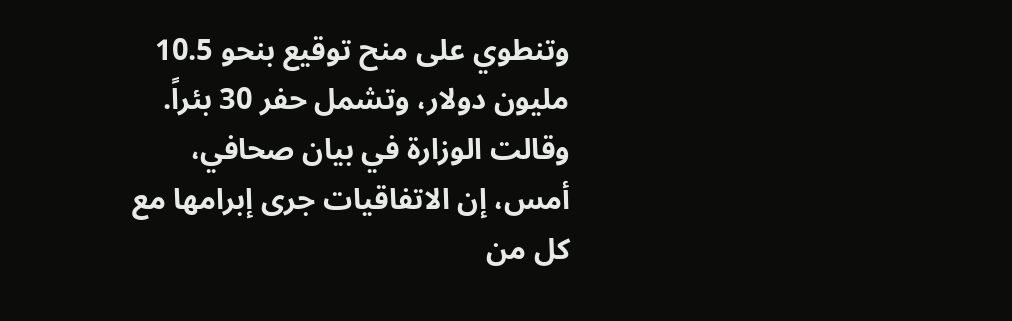وتنطوي على منح توقيع بنحو 10.5 مليون دولار، وتشمل حفر 30 بئراً.
وقالت الوزارة في بيان صحافي، أمس، إن الاتفاقيات جرى إبرامها مع كل من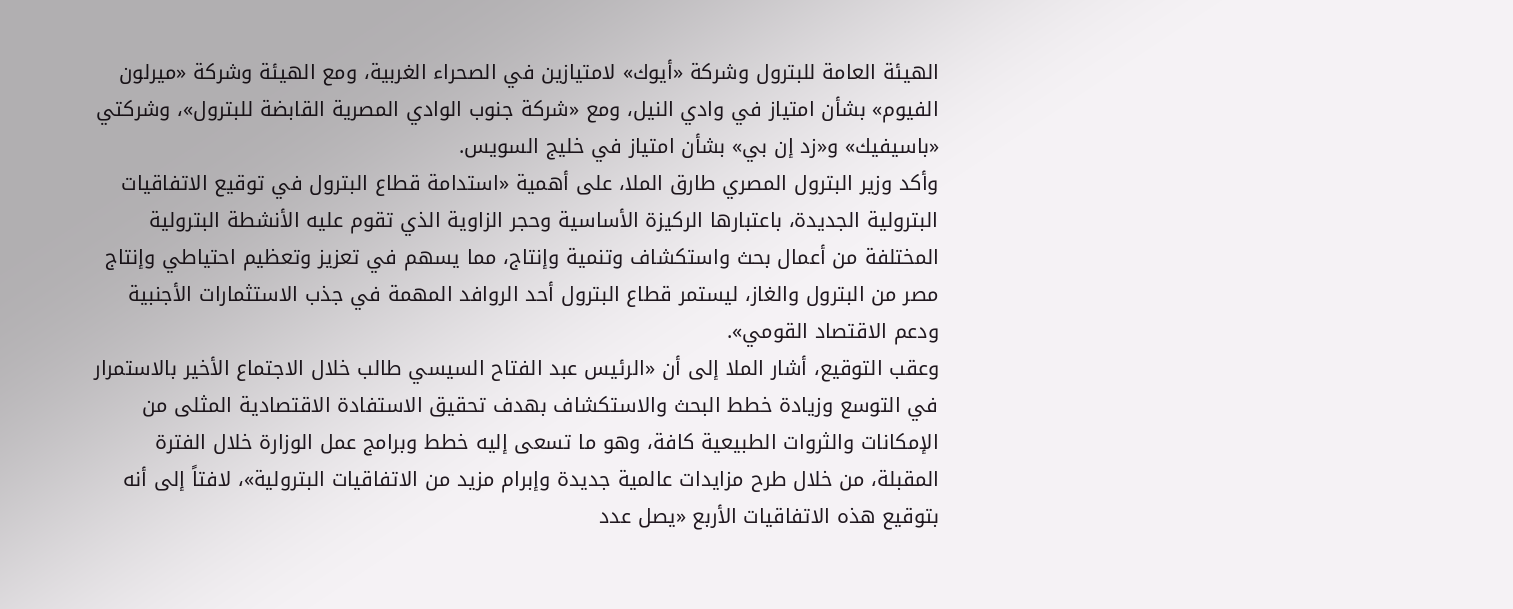الهيئة العامة للبترول وشركة «أيوك» لامتيازين في الصحراء الغربية، ومع الهيئة وشركة «ميرلون الفيوم» بشأن امتياز في وادي النيل، ومع «شركة جنوب الوادي المصرية القابضة للبترول»، وشركتي «باسيفيك» و«زد إن بي» بشأن امتياز في خليج السويس.
وأكد وزير البترول المصري طارق الملا، على أهمية «استدامة قطاع البترول في توقيع الاتفاقيات البترولية الجديدة، باعتبارها الركيزة الأساسية وحجر الزاوية الذي تقوم عليه الأنشطة البترولية المختلفة من أعمال بحث واستكشاف وتنمية وإنتاج، مما يسهم في تعزيز وتعظيم احتياطي وإنتاج مصر من البترول والغاز، ليستمر قطاع البترول أحد الروافد المهمة في جذب الاستثمارات الأجنبية ودعم الاقتصاد القومي».
وعقب التوقيع، أشار الملا إلى أن «الرئيس عبد الفتاح السيسي طالب خلال الاجتماع الأخير بالاستمرار في التوسع وزيادة خطط البحث والاستكشاف بهدف تحقيق الاستفادة الاقتصادية المثلى من الإمكانات والثروات الطبيعية كافة، وهو ما تسعى إليه خطط وبرامج عمل الوزارة خلال الفترة المقبلة، من خلال طرح مزايدات عالمية جديدة وإبرام مزيد من الاتفاقيات البترولية»، لافتاً إلى أنه بتوقيع هذه الاتفاقيات الأربع «يصل عدد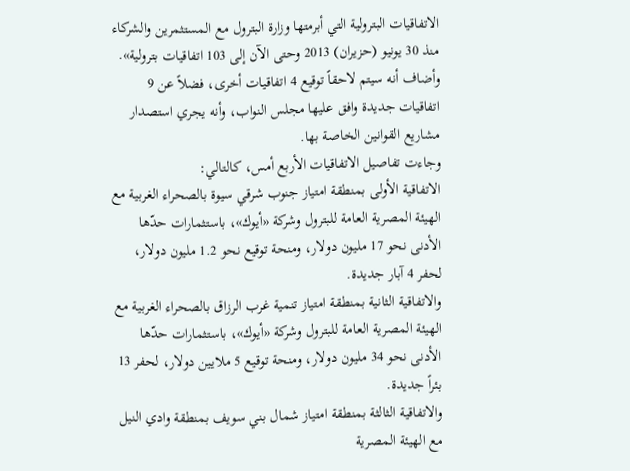الاتفاقيات البترولية التي أبرمتها وزارة البترول مع المستثمرين والشركاء منذ 30 يونيو (حزيران) 2013 وحتى الآن إلى 103 اتفاقيات بترولية».
وأضاف أنه سيتم لاحقاً توقيع 4 اتفاقيات أخرى، فضلاً عن 9 اتفاقيات جديدة وافق عليها مجلس النواب، وأنه يجري استصدار مشاريع القوانين الخاصة بها.
وجاءت تفاصيل الاتفاقيات الأربع أمس، كالتالي:
الاتفاقية الأولى بمنطقة امتياز جنوب شرقي سيوة بالصحراء الغربية مع الهيئة المصرية العامة للبترول وشركة «أيوك»، باستثمارات حدّها الأدنى نحو 17 مليون دولار، ومنحة توقيع نحو 1.2 مليون دولار، لحفر 4 آبار جديدة.
والاتفاقية الثانية بمنطقة امتياز تنمية غرب الرزاق بالصحراء الغربية مع الهيئة المصرية العامة للبترول وشركة «أيوك»، باستثمارات حدّها الأدنى نحو 34 مليون دولار، ومنحة توقيع 5 ملايين دولار، لحفر 13 بئراً جديدة.
والاتفاقية الثالثة بمنطقة امتياز شمال بني سويف بمنطقة وادي النيل مع الهيئة المصرية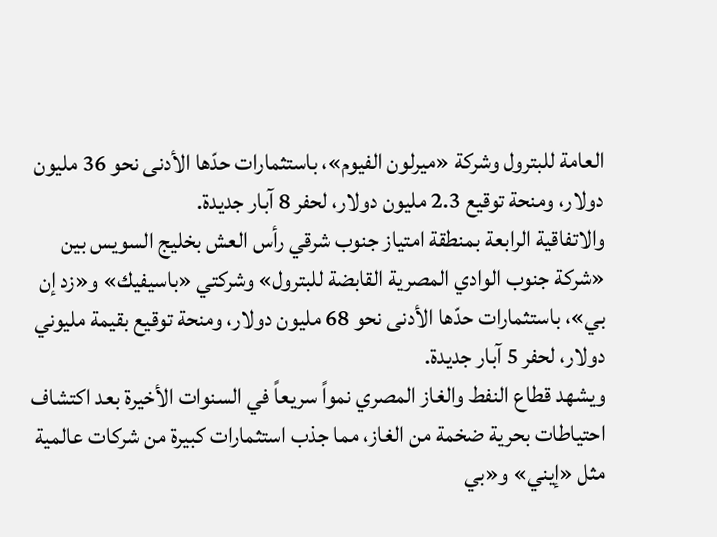العامة للبترول وشركة «ميرلون الفيوم»، باستثمارات حدّها الأدنى نحو 36 مليون دولار، ومنحة توقيع 2.3 مليون دولار، لحفر 8 آبار جديدة.
والاتفاقية الرابعة بمنطقة امتياز جنوب شرقي رأس العش بخليج السويس بين «شركة جنوب الوادي المصرية القابضة للبترول» وشركتي «باسيفيك» و«زد إن بي»، باستثمارات حدّها الأدنى نحو 68 مليون دولار، ومنحة توقيع بقيمة مليوني دولار، لحفر 5 آبار جديدة.
ويشهد قطاع النفط والغاز المصري نمواً سريعاً في السنوات الأخيرة بعد اكتشاف احتياطات بحرية ضخمة من الغاز، مما جذب استثمارات كبيرة من شركات عالمية مثل «إيني» و«بي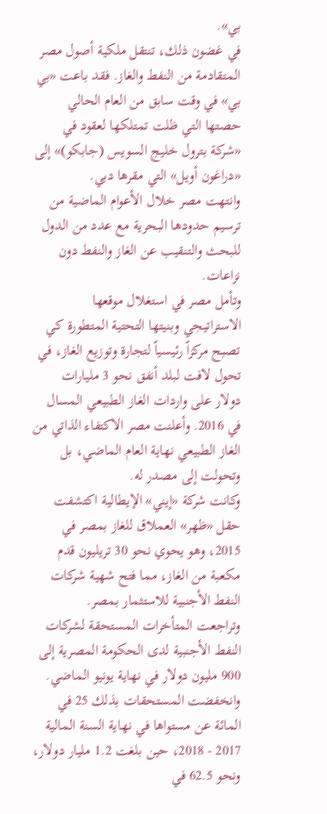بي».
في غضون ذلك، تنتقل ملكية أصول مصر المتقادمة من النفط والغاز. فقد باعت «بي بي» في وقت سابق من العام الحالي حصتها التي ظلت تمتلكها لعقود في «شركة بترول خليج السويس (جابكو)» إلى «دراغون أويل» التي مقرها دبي.
وانتهت مصر خلال الأعوام الماضية من ترسيم حدودها البحرية مع عدد من الدول للبحث والتنقيب عن الغاز والنفط دون نزاعات.
وتأمل مصر في استغلال موقعها الاستراتيجي وبنيتها التحتية المتطورة كي تصبح مركزاً رئيسياً لتجارة وتوزيع الغاز، في تحول لافت لبلد أنفق نحو 3 مليارات دولار على واردات الغاز الطبيعي المسال في 2016. وأعلنت مصر الاكتفاء الذاتي من الغاز الطبيعي نهاية العام الماضي، بل وتحولت إلى مصدر له.
وكانت شركة «إيني» الإيطالية اكتشفت حقل «ظهر» العملاق للغاز بمصر في 2015، وهو يحوي نحو 30 تريليون قدم مكعبة من الغاز، مما فتح شهية شركات النفط الأجنبية للاستثمار بمصر.
وتراجعت المتأخرات المستحقة لشركات النفط الأجنبية لدى الحكومة المصرية إلى 900 مليون دولار في نهاية يونيو الماضي.
وانخفضت المستحقات بذلك 25 في المائة عن مستواها في نهاية السنة المالية 2017 - 2018، حين بلغت 1.2 مليار دولار، ونحو 62.5 في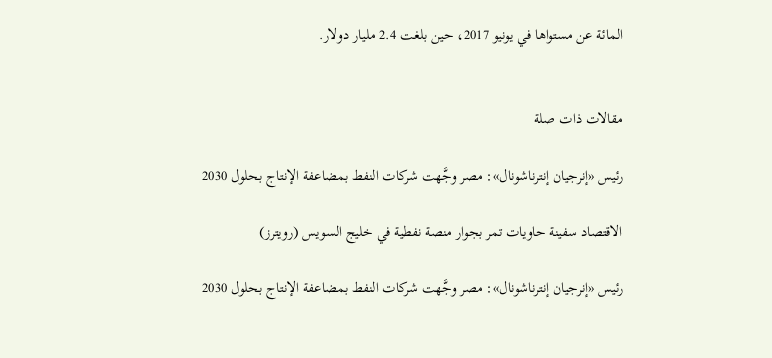المائة عن مستواها في يونيو 2017، حين بلغت 2.4 مليار دولار.


مقالات ذات صلة

رئيس «إنرجيان إنترناشونال»: مصر وجَّهت شركات النفط بمضاعفة الإنتاج بحلول 2030

الاقتصاد سفينة حاويات تمر بجوار منصة نفطية في خليج السويس (رويترز)

رئيس «إنرجيان إنترناشونال»: مصر وجَّهت شركات النفط بمضاعفة الإنتاج بحلول 2030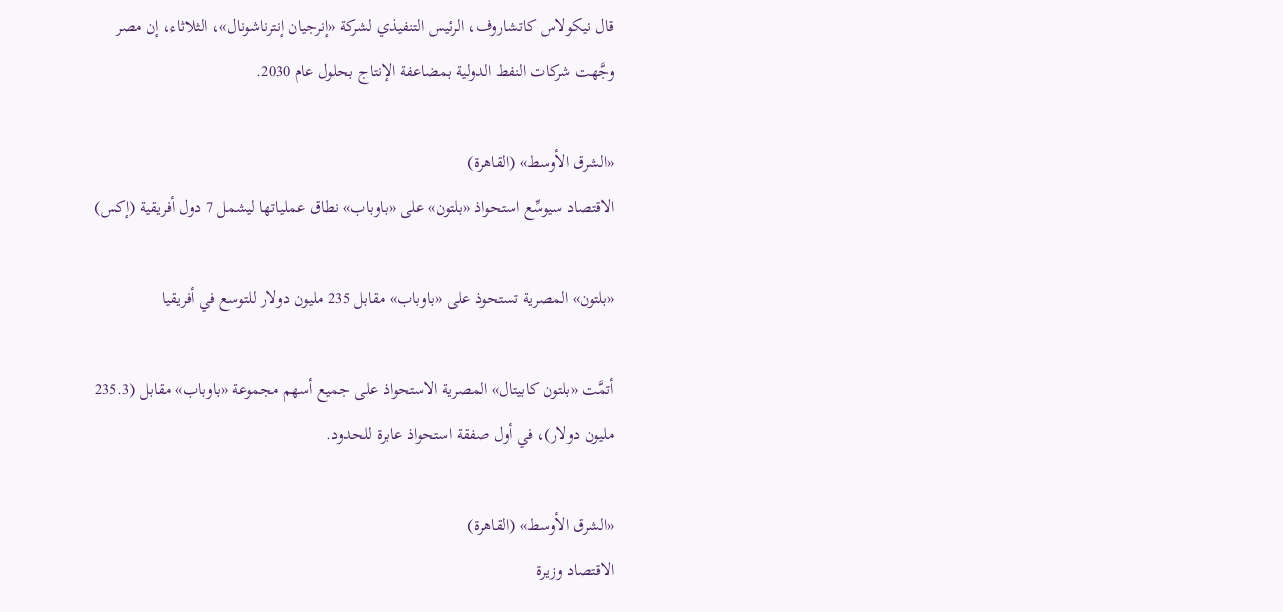قال نيكولاس كاتشاروف، الرئيس التنفيذي لشركة «إنرجيان ‌إنترناشونال»، الثلاثاء، إن ‌مصر وجَّهت شركات النفط الدولية بمضاعفة الإنتاج ‌بحلول عام ‍2030.

«الشرق الأوسط» (القاهرة)
الاقتصاد سيوسِّع استحواذ «بلتون» على «باوباب» نطاق عملياتها ليشمل 7 دول أفريقية (إكس)

«بلتون» المصرية تستحوذ على «باوباب» مقابل 235 مليون دولار للتوسع في أفريقيا

أتمَّت «بلتون كابيتال» المصرية الاستحواذ على جميع أسهم مجموعة «باوباب» مقابل (235.3 مليون دولار)، في أول صفقة استحواذ عابرة للحدود.

«الشرق الأوسط» (القاهرة)
الاقتصاد وزيرة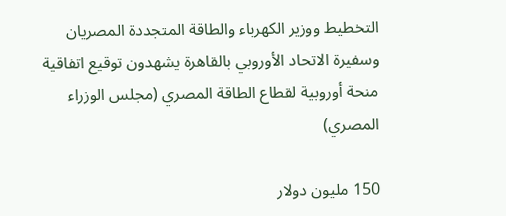التخطيط ووزير الكهرباء والطاقة المتجددة المصريان وسفيرة الاتحاد الأوروبي بالقاهرة يشهدون توقيع اتفاقية منحة أوروبية لقطاع الطاقة المصري (مجلس الوزراء المصري)

150 مليون دولار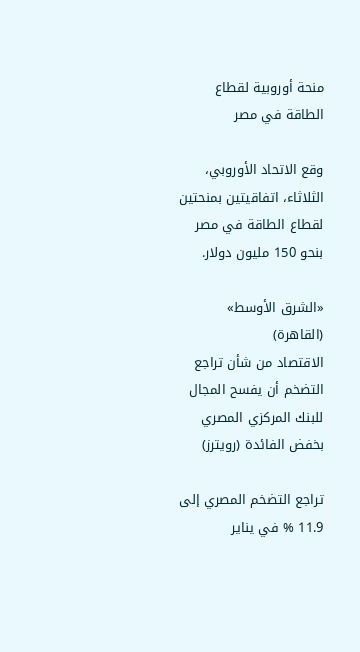منحة أوروبية لقطاع الطاقة في مصر

وقع الاتحاد الأوروبي، الثلاثاء، اتفاقيتين بمنحتين لقطاع الطاقة في مصر بنحو 150 مليون دولار.

«الشرق الأوسط» (القاهرة)
الاقتصاد من شأن تراجع التضخم أن يفسح المجال للبنك المركزي المصري بخفض الفائدة (رويترز)

تراجع التضخم المصري إلى 11.9 % في يناير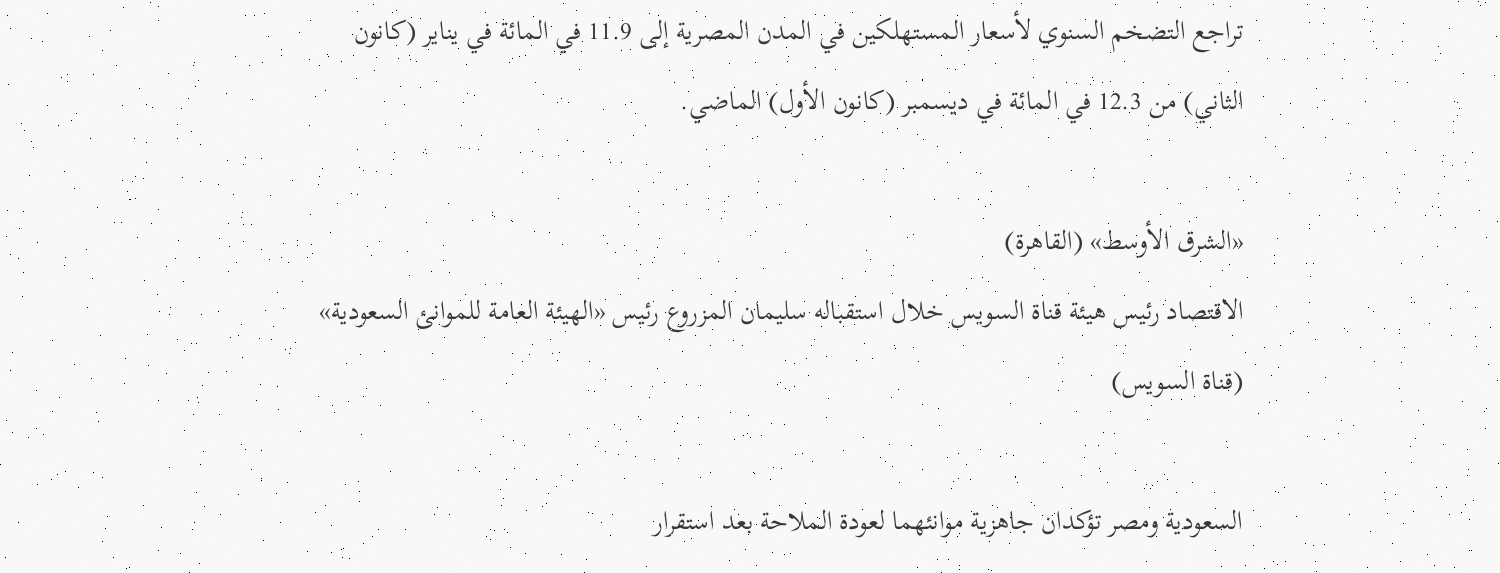تراجع التضخم السنوي لأسعار المستهلكين في المدن ‌المصرية إلى ‍11.9 في المائة في يناير (كانون الثاني) من 12.3 في المائة في ديسمبر (كانون الأول) الماضي.

«الشرق الأوسط» (القاهرة)
الاقتصاد رئيس هيئة قناة السويس خلال استقباله سليمان المزروع رئيس «الهيئة العامة للموانئ السعودية» (قناة السويس)

السعودية ومصر تؤكدان جاهزية موانئهما لعودة الملاحة بعد استقرار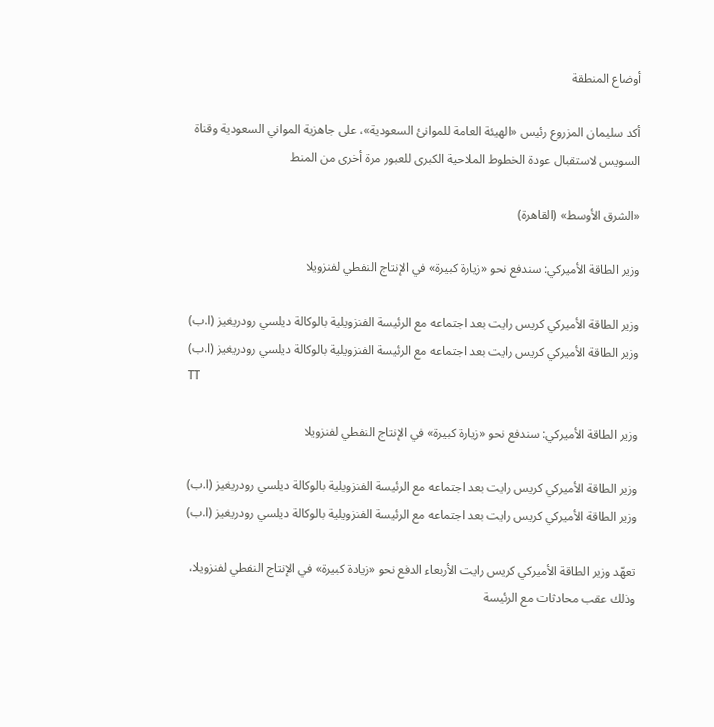أوضاع المنطقة

أكد سليمان المزروع رئيس «الهيئة العامة للموانئ السعودية»، على جاهزية المواني السعودية وقناة السويس لاستقبال عودة الخطوط الملاحية الكبرى للعبور مرة أخرى من المنط

«الشرق الأوسط» (القاهرة)

وزير الطاقة الأميركي: سندفع نحو «زيارة كبيرة» في الإنتاج النفطي لفنزويلا

وزير الطاقة الأميركي كريس رايت بعد اجتماعه مع الرئيسة الفنزويلية بالوكالة ديلسي رودريغيز (ا.ب)
وزير الطاقة الأميركي كريس رايت بعد اجتماعه مع الرئيسة الفنزويلية بالوكالة ديلسي رودريغيز (ا.ب)
TT

وزير الطاقة الأميركي: سندفع نحو «زيارة كبيرة» في الإنتاج النفطي لفنزويلا

وزير الطاقة الأميركي كريس رايت بعد اجتماعه مع الرئيسة الفنزويلية بالوكالة ديلسي رودريغيز (ا.ب)
وزير الطاقة الأميركي كريس رايت بعد اجتماعه مع الرئيسة الفنزويلية بالوكالة ديلسي رودريغيز (ا.ب)

تعهّد وزير الطاقة الأميركي كريس رايت الأربعاء الدفع نحو «زيادة كبيرة» في الإنتاج النفطي لفنزويلا، وذلك عقب محادثات مع الرئيسة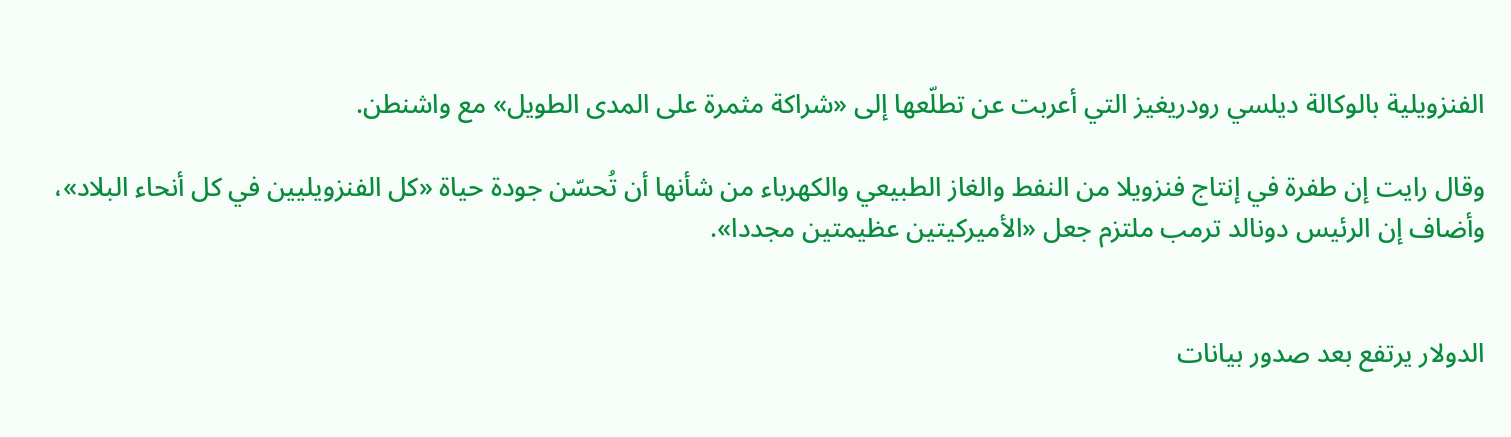الفنزويلية بالوكالة ديلسي رودريغيز التي أعربت عن تطلّعها إلى «شراكة مثمرة على المدى الطويل» مع واشنطن.

وقال رايت إن طفرة في إنتاج فنزويلا من النفط والغاز الطبيعي والكهرباء من شأنها أن تُحسّن جودة حياة «كل الفنزويليين في كل أنحاء البلاد»، وأضاف إن الرئيس دونالد ترمب ملتزم جعل «الأميركيتين عظيمتين مجددا».


الدولار يرتفع بعد صدور بيانات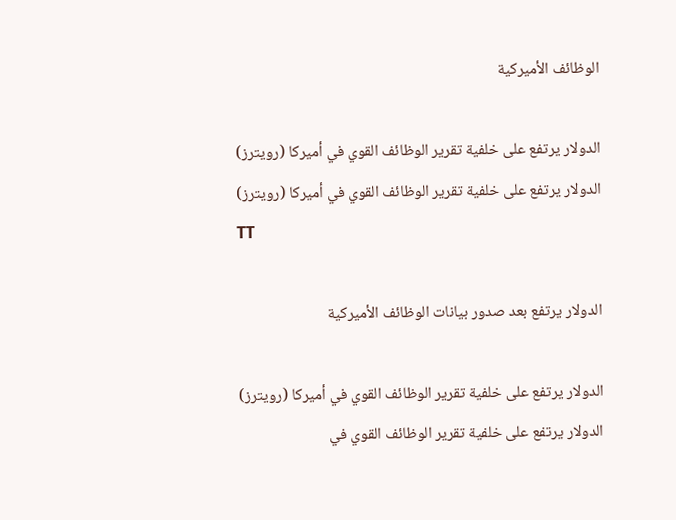الوظائف الأميركية

الدولار يرتفع على خلفية تقرير الوظائف القوي في أميركا (رويترز)
الدولار يرتفع على خلفية تقرير الوظائف القوي في أميركا (رويترز)
TT

الدولار يرتفع بعد صدور بيانات الوظائف الأميركية

الدولار يرتفع على خلفية تقرير الوظائف القوي في أميركا (رويترز)
الدولار يرتفع على خلفية تقرير الوظائف القوي في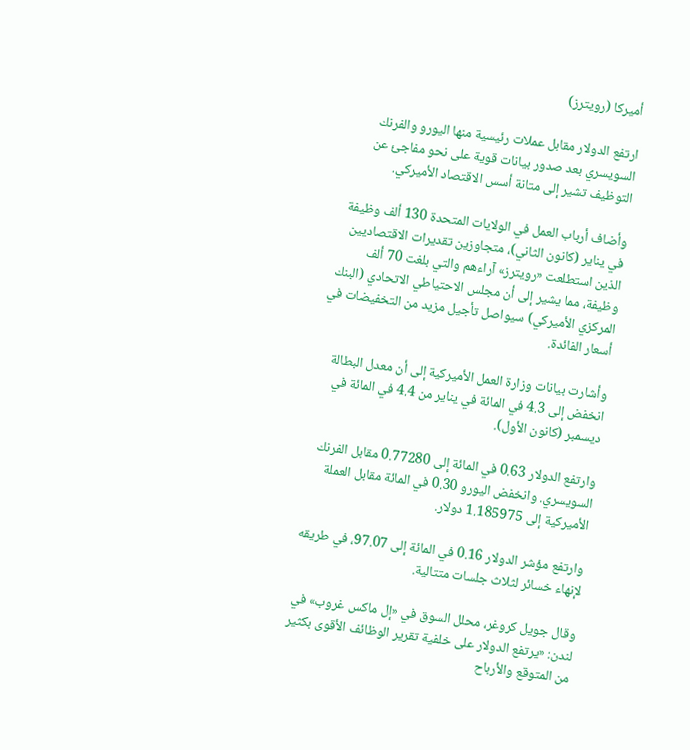أميركا (رويترز)

ارتفع الدولار مقابل عملات رئيسية منها اليورو والفرنك السويسري بعد صدور بيانات قوية على نحو مفاجئ عن التوظيف تشير إلى متانة أسس الاقتصاد الأميركي.

وأضاف أرباب العمل في الولايات المتحدة 130 ألف وظيفة في يناير (كانون الثاني)، متجاوزين تقديرات الاقتصاديين الذين استطلعت «رويترز» آراءهم والتي بلغت 70 ألف وظيفة، مما يشير إلى أن مجلس الاحتياطي الاتحادي (البنك المركزي الأميركي) سيواصل تأجيل مزيد من التخفيضات في أسعار الفائدة.

وأشارت بيانات وزارة العمل الأميركية إلى أن معدل البطالة انخفض إلى 4.3 في المائة في يناير من 4.4 في المائة في ديسمبر (كانون الأول).

وارتفع الدولار 0.63 في المائة إلى 0.77280 مقابل الفرنك السويسري. وانخفض اليورو 0.30 في المائة مقابل العملة الأميركية إلى 1.185975 دولار.

وارتفع مؤشر الدولار 0.16 في المائة إلى 97.07، في طريقه لإنهاء خسائر لثلاث جلسات متتالية.

وقال جويل كروغر، محلل السوق في «إل ماكس غروب» في لندن: «يرتفع الدولار على خلفية تقرير الوظائف الأقوى بكثير من المتوقع والأرباح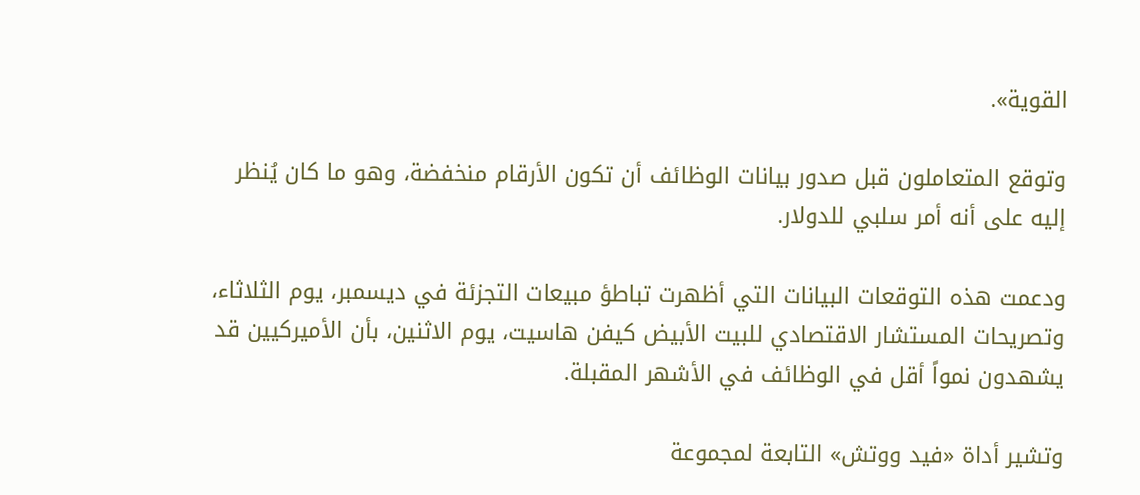القوية».

وتوقع المتعاملون قبل صدور بيانات الوظائف أن تكون الأرقام منخفضة، ‌وهو ما كان يُنظر إليه ‌على أنه أمر سلبي للدولار.

ودعمت هذه التوقعات البيانات التي أظهرت تباطؤ ‌مبيعات التجزئة في ديسمبر، يوم الثلاثاء، وتصريحات المستشار ‌الاقتصادي للبيت الأبيض كيفن هاسيت، يوم الاثنين، بأن الأميركيين قد يشهدون نمواً أقل في الوظائف في الأشهر المقبلة.

وتشير أداة «فيد ووتش» التابعة لمجموعة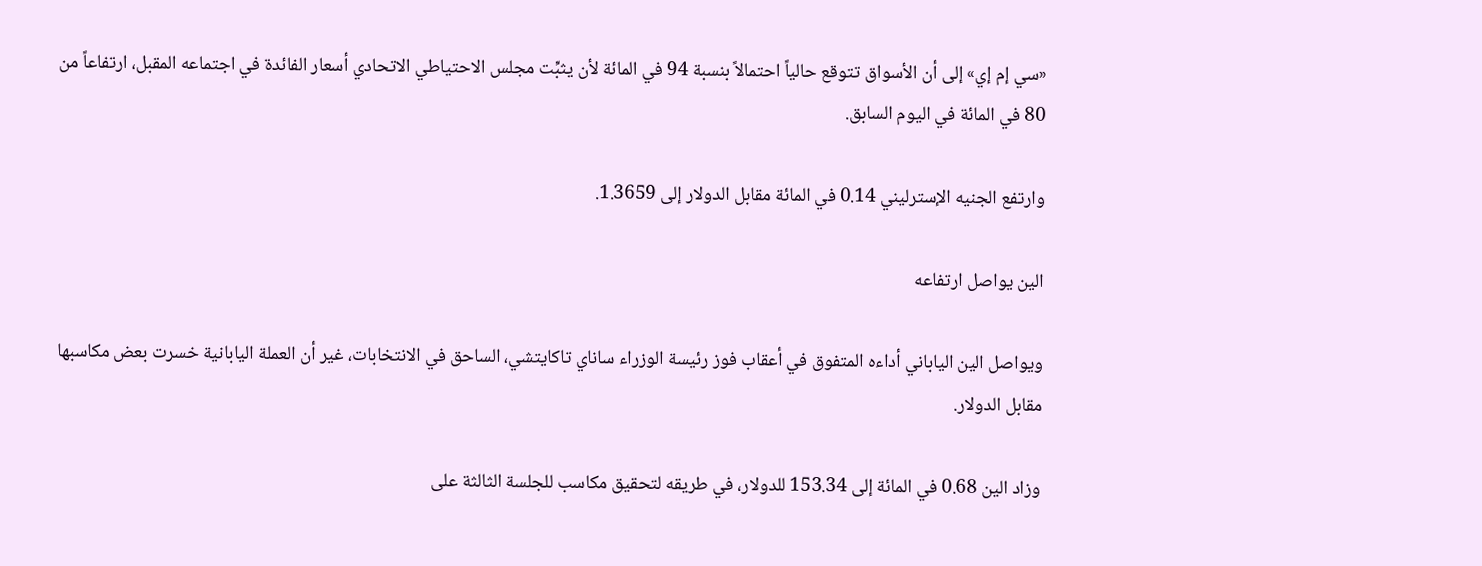«سي إم إي» إلى أن الأسواق تتوقع حالياً احتمالاً بنسبة 94 في المائة لأن ‌يثبِّت مجلس الاحتياطي الاتحادي أسعار الفائدة في اجتماعه المقبل، ارتفاعاً من 80 في المائة في اليوم السابق.

وارتفع الجنيه الإسترليني 0.14 في المائة مقابل الدولار إلى 1.3659.

الين يواصل ارتفاعه

ويواصل الين الياباني أداءه المتفوق في أعقاب فوز رئيسة الوزراء ساناي تاكايتشي، الساحق في الانتخابات، غير أن العملة اليابانية خسرت بعض مكاسبها مقابل الدولار.

وزاد الين 0.68 في المائة إلى 153.34 للدولار، في طريقه لتحقيق مكاسب للجلسة الثالثة على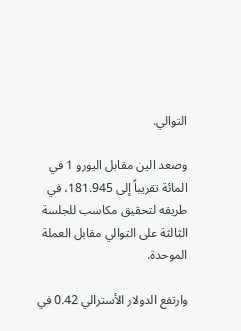التوالي.

وصعد الين مقابل اليورو 1 في المائة تقريباً إلى 181.945، في طريقه لتحقيق مكاسب للجلسة الثالثة على التوالي مقابل العملة الموحدة.

وارتفع الدولار الأسترالي 0.42 في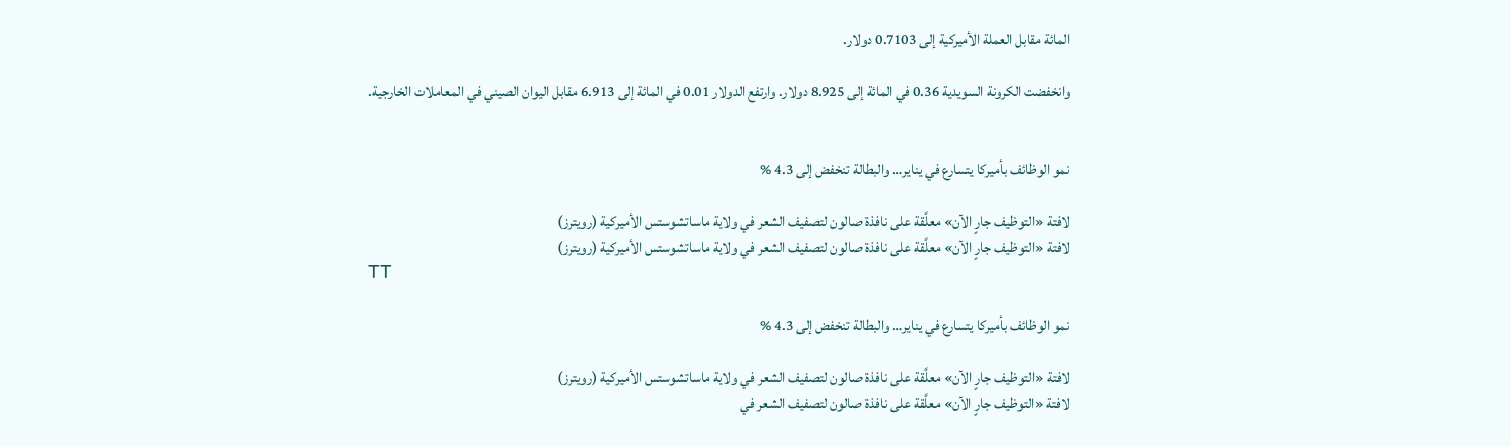المائة مقابل العملة الأميركية إلى 0.7103 دولار.

وانخفضت الكرونة السويدية 0.36 في المائة إلى 8.925 دولار. وارتفع الدولار 0.01 في المائة إلى 6.913 مقابل اليوان الصيني في المعاملات الخارجية.


نمو الوظائف بأميركا يتسارع في يناير… والبطالة تنخفض إلى 4.3 %

لافتة «التوظيف جارٍ الآن» معلَّقة على نافذة صالون لتصفيف الشعر في ولاية ماساتشوستس الأميركية (رويترز)
لافتة «التوظيف جارٍ الآن» معلَّقة على نافذة صالون لتصفيف الشعر في ولاية ماساتشوستس الأميركية (رويترز)
TT

نمو الوظائف بأميركا يتسارع في يناير… والبطالة تنخفض إلى 4.3 %

لافتة «التوظيف جارٍ الآن» معلَّقة على نافذة صالون لتصفيف الشعر في ولاية ماساتشوستس الأميركية (رويترز)
لافتة «التوظيف جارٍ الآن» معلَّقة على نافذة صالون لتصفيف الشعر في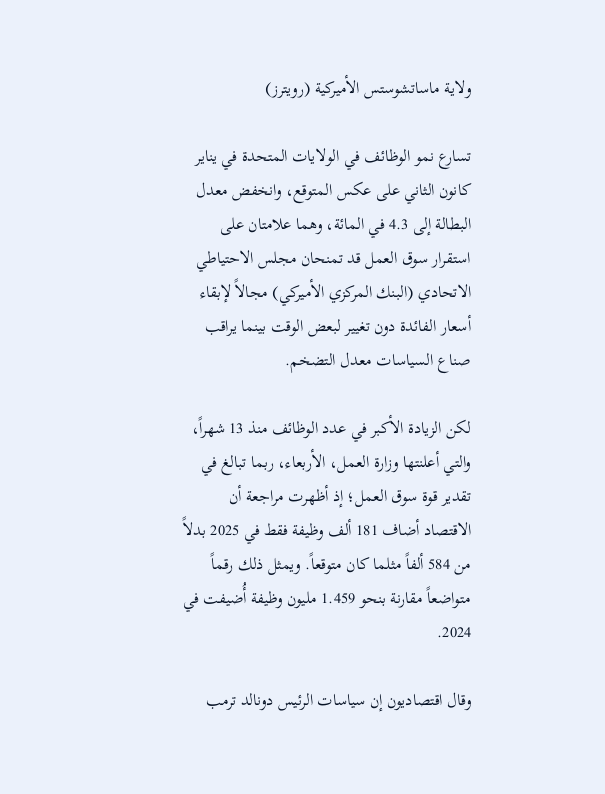ولاية ماساتشوستس الأميركية (رويترز)

تسارع نمو الوظائف في الولايات المتحدة في يناير كانون الثاني على عكس المتوقع، وانخفض معدل البطالة إلى 4.3 في المائة، وهما علامتان على استقرار سوق العمل قد تمنحان مجلس الاحتياطي الاتحادي (البنك المركزي الأميركي) مجالاً لإبقاء أسعار الفائدة دون تغيير لبعض الوقت بينما يراقب صناع السياسات معدل التضخم.

لكن الزيادة الأكبر في عدد الوظائف منذ 13 شهراً، والتي أعلنتها وزارة العمل، الأربعاء، ‌ربما تبالغ في تقدير ‌قوة سوق العمل؛ إذ أظهرت مراجعة أن الاقتصاد أضاف 181 ألف وظيفة فقط في 2025 بدلاً من 584 ألفاً مثلما كان متوقعاً. ويمثل ذلك رقماً متواضعاً مقارنة بنحو 1.459 مليون وظيفة أُضيفت في 2024.

وقال اقتصاديون إن سياسات الرئيس دونالد ترمب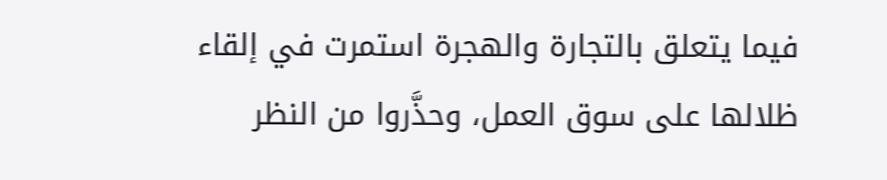فيما يتعلق بالتجارة والهجرة استمرت ‌في إلقاء ظلالها ‌على سوق العمل، وحذَّروا من النظر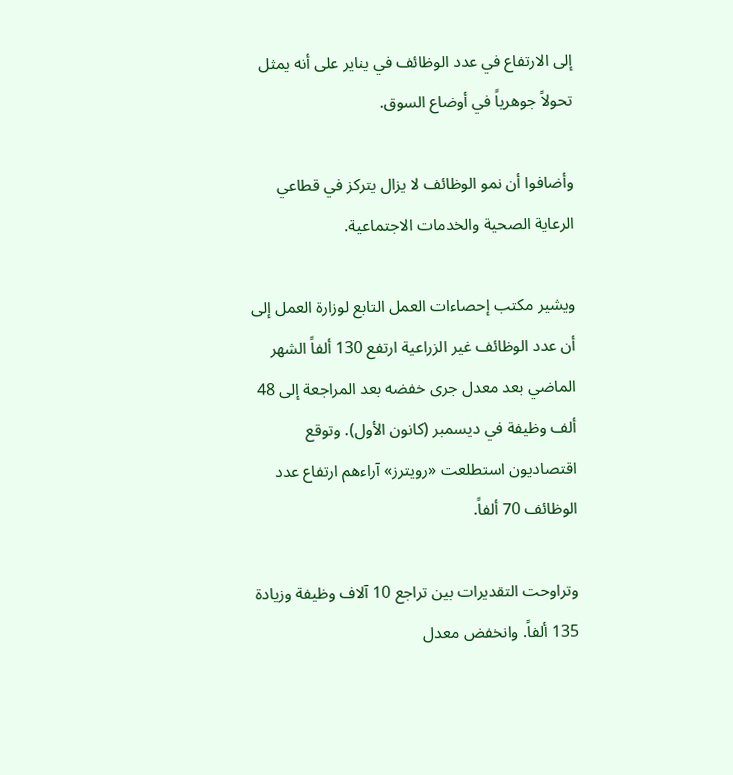إلى الارتفاع في ‌عدد الوظائف في يناير ‌على أنه يمثل تحولاً جوهرياً في أوضاع السوق.

وأضافوا أن نمو الوظائف لا يزال يتركز في قطاعي الرعاية الصحية والخدمات الاجتماعية.

ويشير مكتب إحصاءات العمل التابع ‌لوزارة العمل إلى أن عدد الوظائف غير الزراعية ارتفع 130 ألفاً الشهر الماضي بعد معدل جرى خفضه بعد المراجعة إلى 48 ألف وظيفة في ديسمبر (كانون الأول). وتوقع اقتصاديون استطلعت «رويترز» آراءهم ارتفاع عدد الوظائف 70 ألفاً.

وتراوحت التقديرات بين تراجع 10 آلاف وظيفة وزيادة 135 ألفاً. وانخفض معدل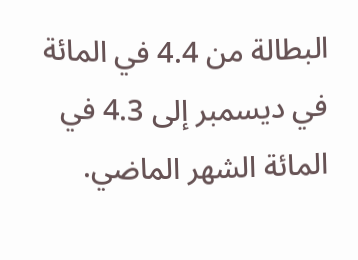البطالة من 4.4 في المائة في ديسمبر إلى 4.3 في المائة الشهر الماضي.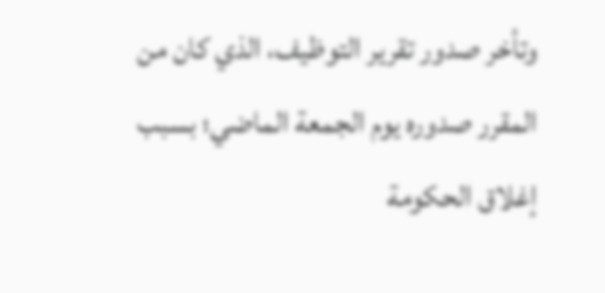وتأخر صدور تقرير التوظيف، الذي كان من المقرر صدوره يوم الجمعة الماضي؛ بسبب إغلاق الحكومة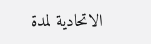الاتحادية لمدة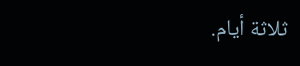ثلاثة أيام.